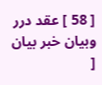[ 58 ] عقد درر وبيان خبر بيان [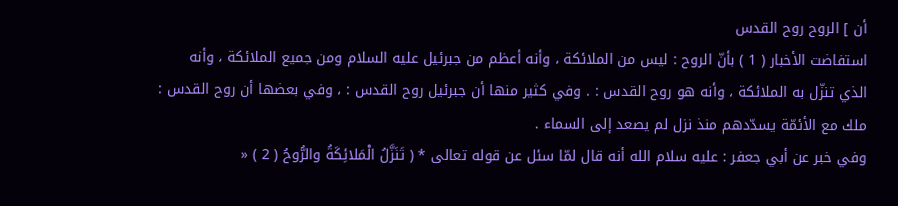أن ] الروح روح القدس
استفاضت الأخبار ( 1 ) بأنّ الروح : ليس من الملائكة ، وأنه أعظم من جبرئيل عليه السلام ومن جميع الملائكة ، وأنه الذي تنزّل به الملائكة ، وأنه هو روح القدس : . وفي كثير منها أن جبرئيل روح القدس : ، وفي بعضها أن روح القدس : ملك مع الأئمّة يسدّدهم منذ نزل لم يصعد إلى السماء .
وفي خبر عن أبي جعفر : عليه سلام الله أنه قال لمّا سئل عن قوله تعالى * ( تَنَزَّلُ الْمَلائِكَةُ والرُّوحُ ( 2 ) «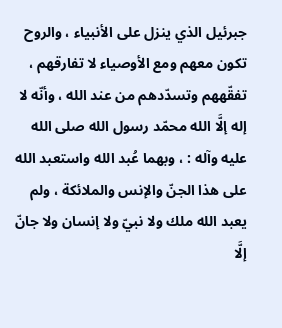جبرئيل الذي ينزل على الأنبياء ، والروح تكون معهم ومع الأوصياء لا تفارقهم ، تفقّههم وتسدّدهم من عند الله ، وأنّه لا إله إلَّا الله محمّد رسول الله صلى الله عليه وآله : ، وبهما عُبد الله واستعبد الله على هذا الجنّ والإنس والملائكة ، ولم يعبد الله ملك ولا نبيّ ولا إنسان ولا جانّ إلَّا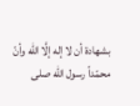بشهادة أن لا إله إلَّا الله وأنّ محمّداً رسول الله صلى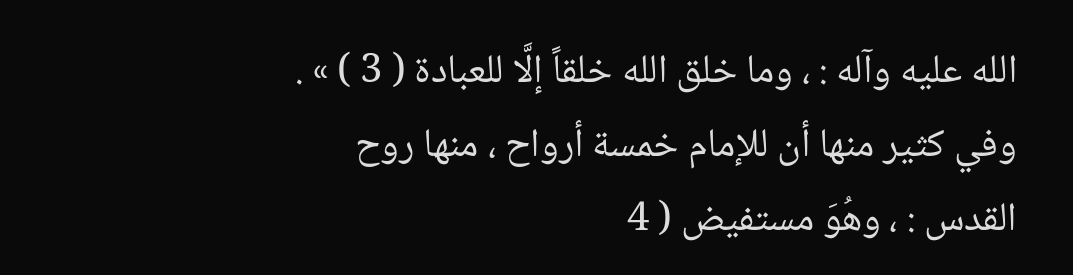الله عليه وآله : ، وما خلق الله خلقاً إلَّا للعبادة ( 3 ) » . وفي كثير منها أن للإمام خمسة أرواح ، منها روح القدس : ، وهُوَ مستفيض ( 4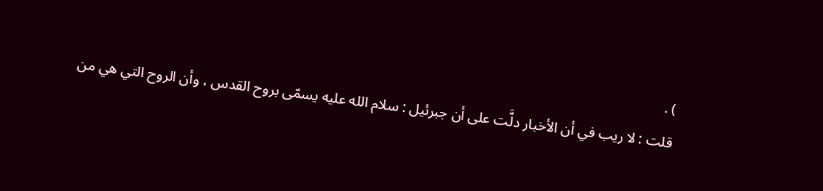) .
قلت : لا ريب في أن الأخبار دلَّت على أن جبرئيل : سلام الله عليه يسمّى بروح القدس ، وأن الروح التي هي من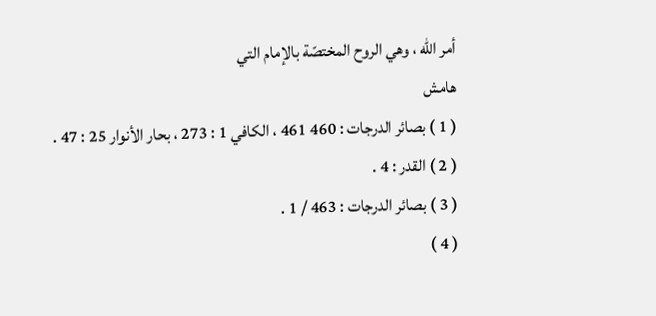أمر الله ، وهي الروح المختصّة بالإمام التي
هامش
( 1 ) بصائر الدرجات : 460 461 ، الكافي 1 : 273 ، بحار الأنوار 25 : 47 .
( 2 ) القدر : 4 .
( 3 ) بصائر الدرجات : 463 / 1 .
( 4 )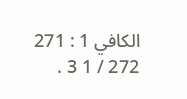الكافي 1 : 271 272 / 1 3 .